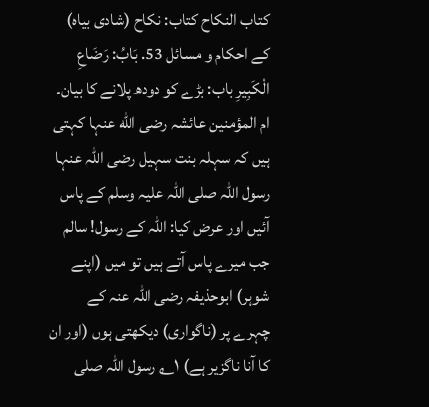كتاب النكاح کتاب: نکاح (شادی بیاہ) کے احکام و مسائل 53. بَابُ: رَضَاعِ الْكَبِيرِ باب: بڑے کو دودھ پلانے کا بیان۔
ام المؤمنین عائشہ رضی الله عنہا کہتی ہیں کہ سہلہ بنت سہیل رضی اللہ عنہا رسول اللہ صلی اللہ علیہ وسلم کے پاس آئیں اور عرض کیا: اللہ کے رسول! سالم جب میرے پاس آتے ہیں تو میں (اپنے شوہر) ابوحذیفہ رضی اللہ عنہ کے چہرے پر (ناگواری) دیکھتی ہوں (اور ان کا آنا ناگزیر ہے) ۱؎ رسول اللہ صلی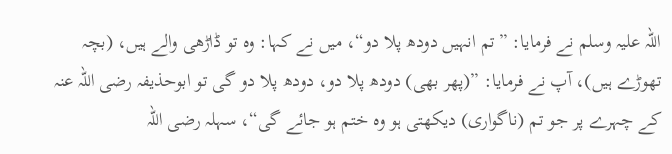اللہ علیہ وسلم نے فرمایا: ”تم انہیں دودھ پلا دو“، میں نے کہا: وہ تو ڈاڑھی والے ہیں، (بچہ تھوڑے ہیں)، آپ نے فرمایا: ”(پھر بھی) دودھ پلا دو، دودھ پلا دو گی تو ابوحذیفہ رضی اللہ عنہ کے چہرے پر جو تم (ناگواری) دیکھتی ہو وہ ختم ہو جائے گی“، سہلہ رضی اللہ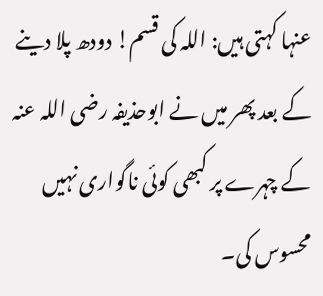عنہا کہتی ہیں: اللہ کی قسم! دودھ پلا دینے کے بعد پھر میں نے ابوحذیفہ رضی اللہ عنہ کے چہرے پر کبھی کوئی ناگواری نہیں محسوس کی۔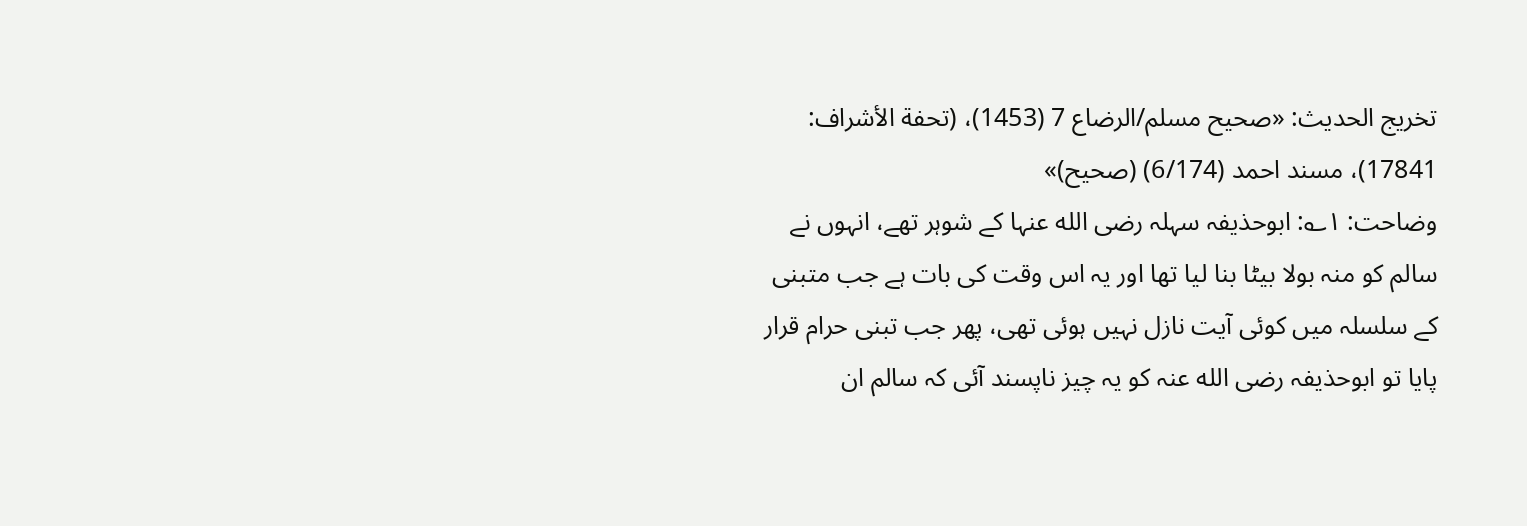تخریج الحدیث: «صحیح مسلم/الرضاع 7 (1453)، (تحفة الأشراف: 17841)، مسند احمد (6/174) (صحیح)»
وضاحت: ۱؎: ابوحذیفہ سہلہ رضی الله عنہا کے شوہر تھے، انہوں نے سالم کو منہ بولا بیٹا بنا لیا تھا اور یہ اس وقت کی بات ہے جب متبنی کے سلسلہ میں کوئی آیت نازل نہیں ہوئی تھی، پھر جب تبنی حرام قرار پایا تو ابوحذیفہ رضی الله عنہ کو یہ چیز ناپسند آئی کہ سالم ان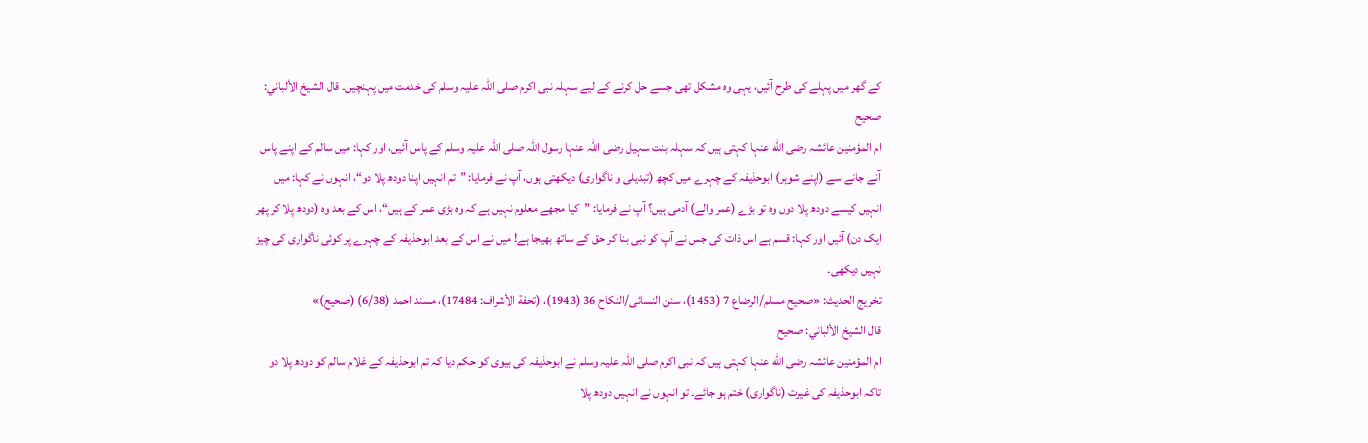کے گھر میں پہلے کی طرح آئیں، یہی وہ مشکل تھی جسے حل کرنے کے لیے سہلہ نبی اکرم صلی اللہ علیہ وسلم کی خدمت میں پہنچیں۔ قال الشيخ الألباني: صحيح
ام المؤمنین عائشہ رضی الله عنہا کہتی ہیں کہ سہلہ بنت سہیل رضی اللہ عنہا رسول اللہ صلی اللہ علیہ وسلم کے پاس آئیں، اور کہا: میں سالم کے اپنے پاس آنے جانے سے (اپنے شوہر) ابوحذیفہ کے چہرے میں کچھ (تبدیلی و ناگواری) دیکھتی ہوں، آپ نے فرمایا: ”تم انہیں اپنا دودھ پلا دو“، انہوں نے کہا: میں انہیں کیسے دودھ پلا دوں وہ تو بڑے (عمر والے) آدمی ہیں؟ آپ نے فرمایا: ”کیا مجھے معلوم نہیں ہے کہ وہ بڑی عمر کے ہیں“، اس کے بعد وہ (دودھ پلا کر پھر ایک دن) آئیں اور کہا: قسم ہے اس ذات کی جس نے آپ کو نبی بنا کر حق کے ساتھ بھیجا ہے! میں نے اس کے بعد ابوحذیفہ کے چہرے پر کوئی ناگواری کی چیز نہیں دیکھی۔
تخریج الحدیث: «صحیح مسلم/الرضاع 7 (1453)، سنن النسائی/النکاح 36 (1943)، (تحفة الأشراف: 17484)، مسند احمد (6/38) (صحیح)»
قال الشيخ الألباني: صحيح
ام المؤمنین عائشہ رضی الله عنہا کہتی ہیں کہ نبی اکرم صلی اللہ علیہ وسلم نے ابوحذیفہ کی بیوی کو حکم دیا کہ تم ابوحذیفہ کے غلام سالم کو دودھ پلا دو تاکہ ابوحذیفہ کی غیرت (ناگواری) ختم ہو جائے۔ تو انہوں نے انہیں دودھ پلا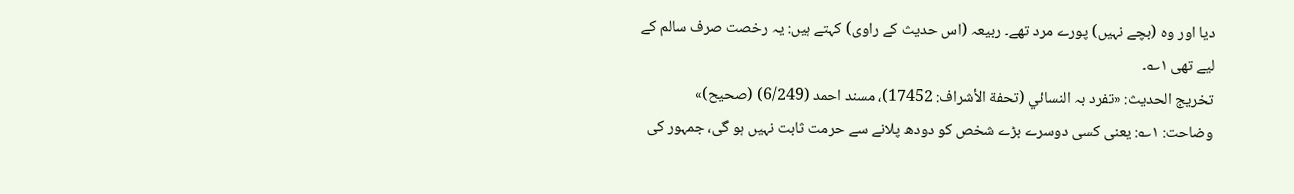دیا اور وہ (بچے نہیں) پورے مرد تھے۔ ربیعہ (اس حدیث کے راوی) کہتے ہیں: یہ رخصت صرف سالم کے لیے تھی ۱؎۔
تخریج الحدیث: «تفرد بہ النسائي (تحفة الأشراف: 17452)، مسند احمد (6/249) (صحیح)»
وضاحت: ۱؎: یعنی کسی دوسرے بڑے شخص کو دودھ پلانے سے حرمت ثابت نہیں ہو گی، جمہور کی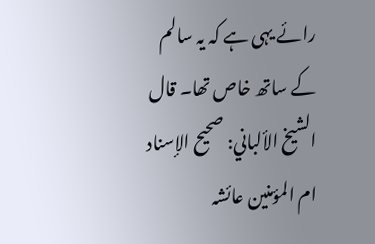رائے یہی ہے کہ یہ سالم کے ساتھ خاص تھا۔ قال الشيخ الألباني: صحيح الإسناد
ام المؤمنین عائشہ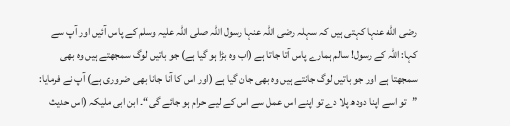رضی الله عنہا کہتی ہیں کہ سہلہ رضی اللہ عنہا رسول اللہ صلی اللہ علیہ وسلم کے پاس آئیں اور آپ سے کہا: اللہ کے رسول! سالم ہمارے پاس آتا جاتا ہے (اب وہ بڑا ہو گیا ہے) جو باتیں لوگ سمجھتے ہیں وہ بھی سمجھتا ہے اور جو باتیں لوگ جانتے ہیں وہ بھی جان گیا ہے (اور اس کا آنا جانا بھی ضروری ہے) آپ نے فرمایا: ”تو اسے اپنا دودھ پلا دے تو اپنے اس عمل سے اس کے لیے حرام ہو جائے گی“۔ ابن ابی ملیکہ (اس حدیث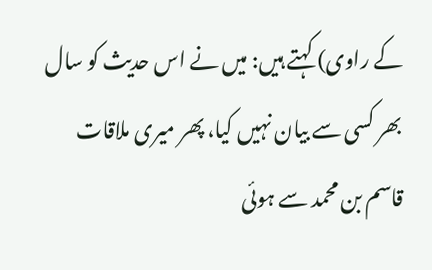کے راوی) کہتے ہیں: میں نے اس حدیث کو سال بھر کسی سے بیان نہیں کیا، پھر میری ملاقات قاسم بن محمد سے ہوئی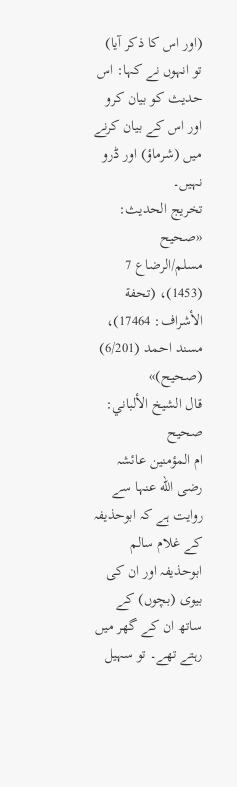(اور اس کا ذکر آیا) تو انہوں نے کہا: اس حدیث کو بیان کرو اور اس کے بیان کرنے میں (شرماؤ) اور ڈرو نہیں۔
تخریج الحدیث: «صحیح مسلم/الرضاع 7 (1453)، (تحفة الأشراف: 17464)، مسند احمد (6/201) (صحیح)»
قال الشيخ الألباني: صحيح
ام المؤمنین عائشہ رضی الله عنہا سے روایت ہے کہ ابوحذیفہ کے غلام سالم ابوحذیفہ اور ان کی بیوی (بچوں) کے ساتھ ان کے گھر میں رہتے تھے۔ تو سہیل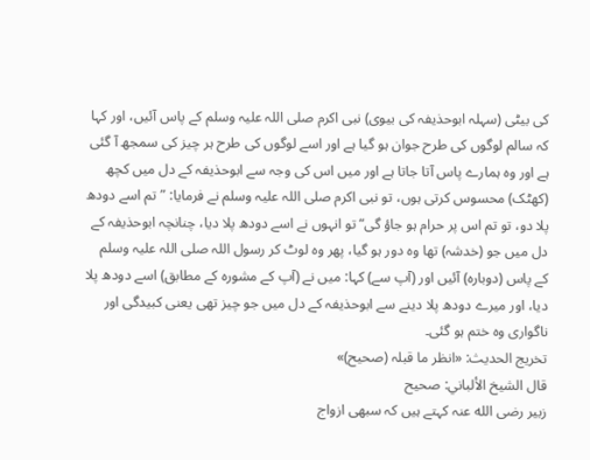کی بیٹی (سہلہ ابوحذیفہ کی بیوی) نبی اکرم صلی اللہ علیہ وسلم کے پاس آئیں، اور کہا کہ سالم لوگوں کی طرح جوان ہو گیا ہے اور اسے لوگوں کی طرح ہر چیز کی سمجھ آ گئی ہے اور وہ ہمارے پاس آتا جاتا ہے اور میں اس کی وجہ سے ابوحذیفہ کے دل میں کچھ (کھٹک) محسوس کرتی ہوں، تو نبی اکرم صلی اللہ علیہ وسلم نے فرمایا: ”تم اسے دودھ پلا دو، تو تم اس پر حرام ہو جاؤ گی“ تو انہوں نے اسے دودھ پلا دیا، چنانچہ ابوحذیفہ کے دل میں جو (خدشہ) تھا وہ دور ہو گیا، پھر وہ لوٹ کر رسول اللہ صلی اللہ علیہ وسلم کے پاس (دوبارہ) آئیں اور (آپ سے) کہا: میں نے (آپ کے مشورہ کے مطابق) اسے دودھ پلا دیا، اور میرے دودھ پلا دینے سے ابوحذیفہ کے دل میں جو چیز تھی یعنی کبیدگی اور ناگواری وہ ختم ہو گئی۔
تخریج الحدیث: «انظر ما قبلہ (صحیح)»
قال الشيخ الألباني: صحيح
زبیر رضی الله عنہ کہتے ہیں کہ سبھی ازواج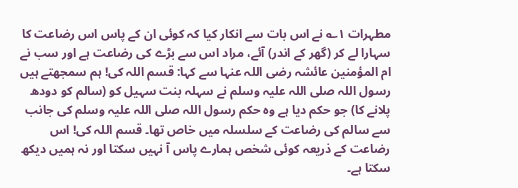مطہرات ۱؎ نے اس بات سے انکار کیا کہ کوئی ان کے پاس اس رضاعت کا سہارا لے کر (گھر کے اندر) آئے، مراد اس سے بڑے کی رضاعت ہے اور سب نے ام المؤمنین عائشہ رضی اللہ عنہا سے کہا: قسم اللہ کی! ہم سمجھتے ہیں رسول اللہ صلی اللہ علیہ وسلم نے سہلہ بنت سہیل کو (سالم کو دودھ پلانے کا) جو حکم دیا ہے وہ حکم رسول اللہ صلی اللہ علیہ وسلم کی جانب سے سالم کی رضاعت کے سلسلہ میں خاص تھا۔ قسم اللہ کی! اس رضاعت کے ذریعہ کوئی شخص ہمارے پاس آ نہیں سکتا اور نہ ہمیں دیکھ سکتا ہے۔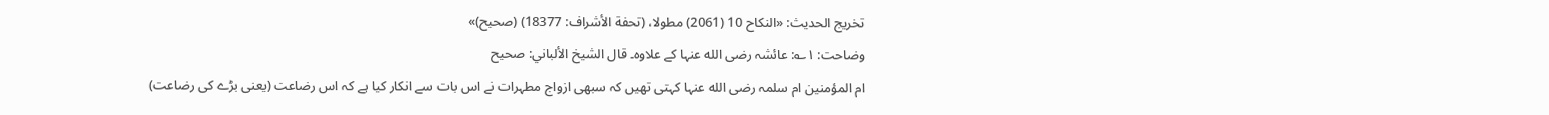تخریج الحدیث: «النکاح 10 (2061) مطولا، (تحفة الأشراف: 18377) (صحیح)»
وضاحت: ۱؎: عائشہ رضی الله عنہا کے علاوہ۔ قال الشيخ الألباني: صحيح
ام المؤمنین ام سلمہ رضی الله عنہا کہتی تھیں کہ سبھی ازواج مطہرات نے اس بات سے انکار کیا ہے کہ اس رضاعت (یعنی بڑے کی رضاعت)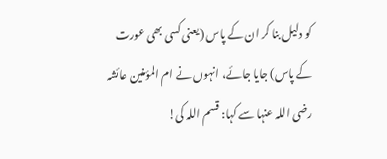کو دلیل بنا کر ان کے پاس (یعنی کسی بھی عورت کے پاس) جایا جائے، انہوں نے ام المؤمنین عائشہ رضی اللہ عنہا سے کہا: قسم اللہ کی!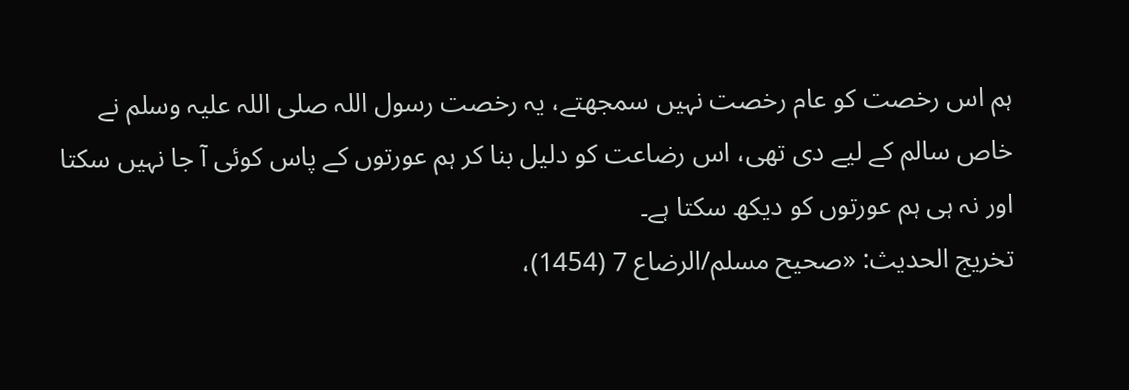ہم اس رخصت کو عام رخصت نہیں سمجھتے، یہ رخصت رسول اللہ صلی اللہ علیہ وسلم نے خاص سالم کے لیے دی تھی، اس رضاعت کو دلیل بنا کر ہم عورتوں کے پاس کوئی آ جا نہیں سکتا اور نہ ہی ہم عورتوں کو دیکھ سکتا ہے۔
تخریج الحدیث: «صحیح مسلم/الرضاع 7 (1454)،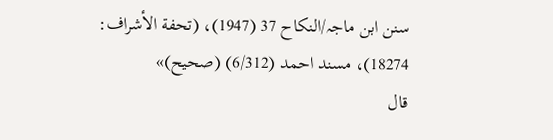سنن ابن ماجہ/النکاح 37 (1947)، (تحفة الأشراف: 18274)، مسند احمد (6/312) (صحیح)»
قال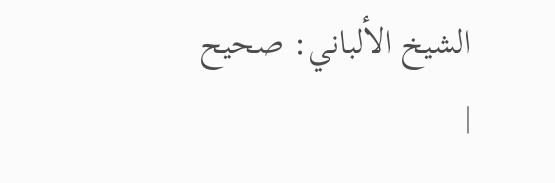الشيخ الألباني: صحيح
|